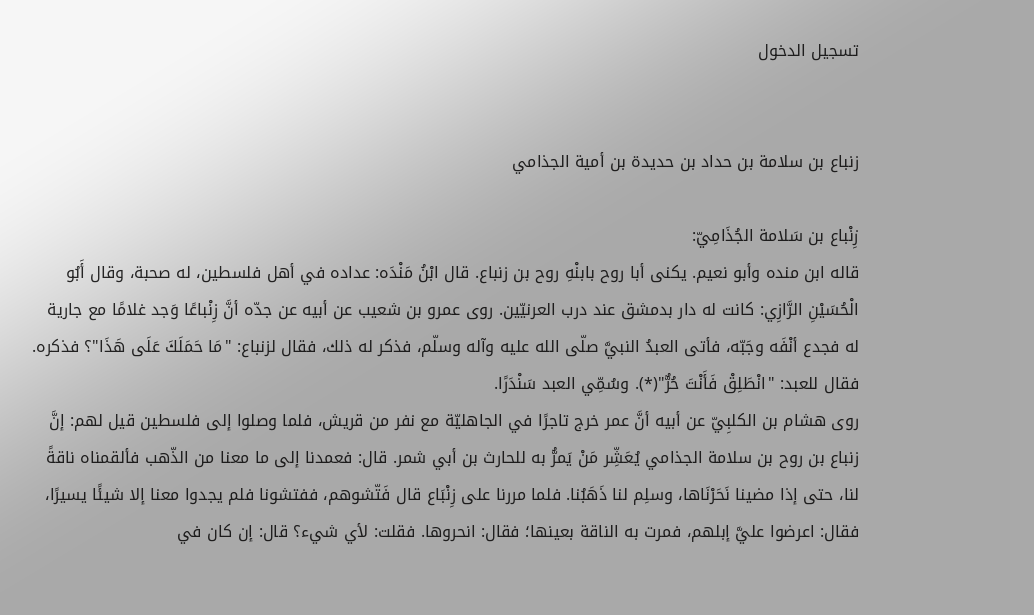تسجيل الدخول


زنباع بن سلامة بن حداد بن حديدة بن أمية الجذامي

زِنْباع بن سَلامة الجُذَامِيّ:
قاله ابن منده وأبو نعيم. يكنى أبا روح بابنْهِ روح بن زنباع. قال ابْنُ مَنْدَه: عداده في أهل فلسطين، له صحبة، وقال أَبُو الْحُسَيْنِ الرَّازِي: كانت له دار بدمشق عند درب العرنيّين. روى عمرو بن شعيب عن أبيه عن جدّه أنَّ زِنْباعًا وَجد غلامًا مع جارية له فجدع أنْفَه وجَبّه، فأتى العبدُ النبيَّ صلّى الله عليه وآله وسلّم، فذكر له ذلك، فقال لزنباع: "مَا حَمَلَكَ عَلَى هَذَا"؟ فذكره. فقال للعبد: "انْطَلِقْ فَأَنْتَ حُرٌّ"(*). وسُمِّي العبد سَنْدَرًا.
روى هشام بن الكلبِيّ عن أبيه أنَّ عمر خرج تاجرًا في الجاهليّة مع نفر من قريش، فلما وصلوا إلى فلسطين قيل لهم: إنَّ زنباع بن روح بن سلامة الجذامي يُعَشِّر مَنْ يَمرُّ به للحارث بن أبي شمر. قال: فعمدنا إلى ما معنا من الذّهب فألقمناه ناقةً لنا، حتى إذا مضينا نَحَرْنَاها، وسلِم لنا ذَهَبُنا. فلما مررنا على زِنْبَاع قال فَتّشوهم، ففتشونا فلم يجدوا معنا إلا شيئًا يسيرًا، فقال: اعرضوا عليَّ إبلهم، فمرت به الناقة بعينها؛ فقال: انحروها. فقلت: لأي شيء؟ قال: إن كان في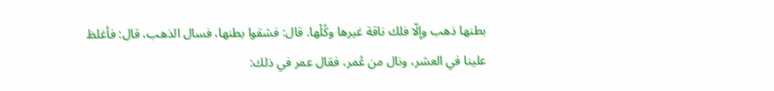بطنها ذهب وإلّا فلك ناقة غيرها وكُلْها. قال: فشقوا بطنها، فسال الذهب، قال: فأغلظ علينا في العشر، ونال من عُمر، فقال عمر في ذلك: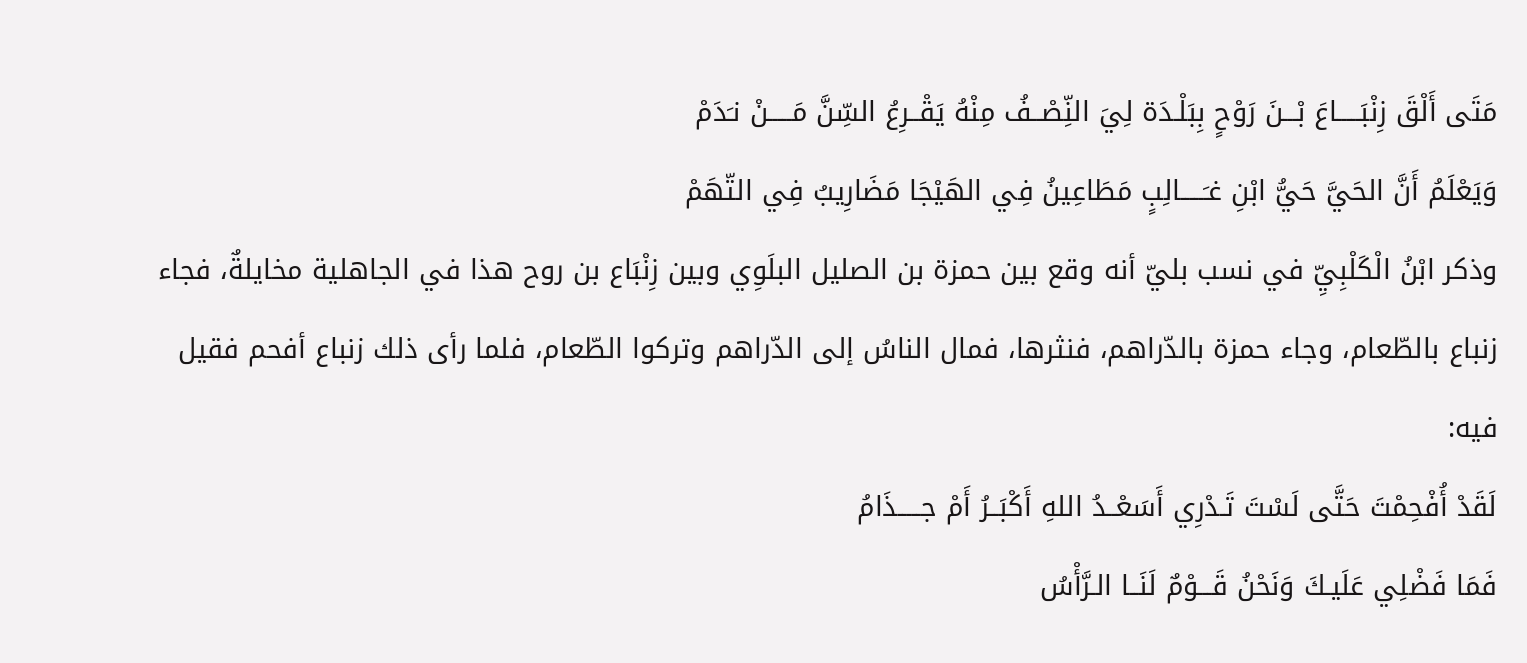مَتَى أَلْقَ زِنْبَـــــاعَ بْـــنَ رَوْحٍ بِبَلْـدَة لِيَ النِّصْــفُ مِنْهُ يَقْــرِعُ السِّنَّ مَـــــنْ نـَدَمْ
وَيَعْلَمُ أَنَّ الحَيَّ حَيُّ ابْنِ غـَـــــالِبٍ مَطَاعِينُ فِي الهَيْجَا مَضَارِيبُ فِي التّهَمْ
وذكر ابْنُ الْكَلْبِيِّ في نسب بليّ أنه وقع بين حمزة بن الصليل البلَوِي وبين زِنْبَاع بن روح هذا في الجاهلية مخايلةٌ، فجاء زنباع بالطّعام، وجاء حمزة بالدّراهم، فنثرها، فمال الناسُ إلى الدّراهم وتركوا الطّعام، فلما رأى ذلك زنباع أفحم فقيل فيه:
لَقَدْ أُفْحِمْتَ حَتَّى لَسْتَ تَـدْرِي أَسَعْــدُ اللهِ أَكْبَــرُ أَمْ جـــــذَامُ
فَمَا فَضْلِي عَلَيـكَ وَنَحْنُ قَـــوْمٌ لَنَــا الـرَّأْسُ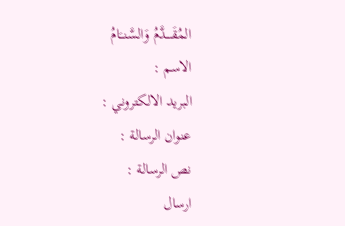المُقَــــدَّمُ وَالسَّنــَامُ
الاسم :
البريد الالكتروني :
عنوان الرسالة :
نص الرسالة :
ارسال